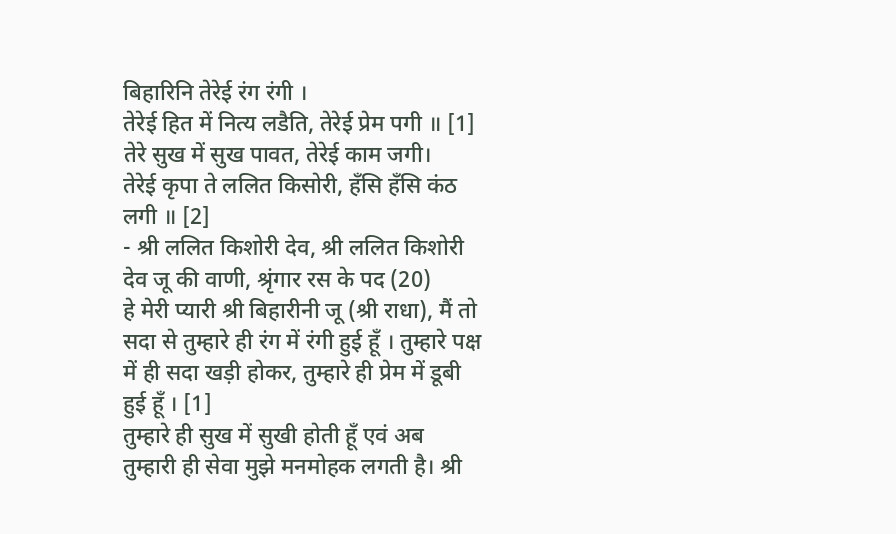बिहारिनि तेरेई रंग रंगी ।
तेरेई हित में नित्य लडैति, तेरेई प्रेम पगी ॥ [1]
तेरे सुख में सुख पावत, तेरेई काम जगी।
तेरेई कृपा ते ललित किसोरी, हँसि हँसि कंठ लगी ॥ [2]
- श्री ललित किशोरी देव, श्री ललित किशोरी देव जू की वाणी, श्रृंगार रस के पद (20)
हे मेरी प्यारी श्री बिहारीनी जू (श्री राधा), मैं तो सदा से तुम्हारे ही रंग में रंगी हुई हूँ । तुम्हारे पक्ष में ही सदा खड़ी होकर, तुम्हारे ही प्रेम में डूबी हुई हूँ । [1]
तुम्हारे ही सुख में सुखी होती हूँ एवं अब तुम्हारी ही सेवा मुझे मनमोहक लगती है। श्री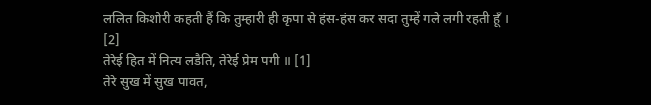ललित किशोरी कहती हैं कि तुम्हारी ही कृपा से हंस-हंस कर सदा तुम्हें गले लगी रहती हूँ । [2]
तेरेई हित में नित्य लडैति, तेरेई प्रेम पगी ॥ [1]
तेरे सुख में सुख पावत,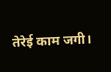तेरेई काम जगी।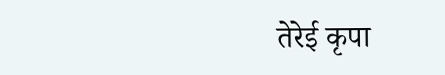तेरेई कृपा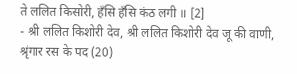ते ललित किसोरी, हँसि हँसि कंठ लगी ॥ [2]
- श्री ललित किशोरी देव, श्री ललित किशोरी देव जू की वाणी, श्रृंगार रस के पद (20)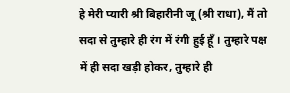हे मेरी प्यारी श्री बिहारीनी जू (श्री राधा), मैं तो सदा से तुम्हारे ही रंग में रंगी हुई हूँ । तुम्हारे पक्ष में ही सदा खड़ी होकर, तुम्हारे ही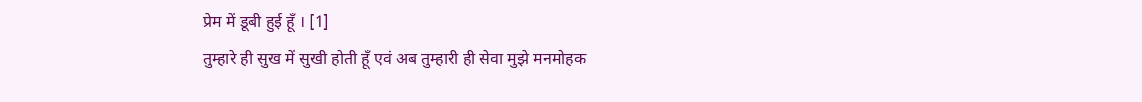प्रेम में डूबी हुई हूँ । [1]
तुम्हारे ही सुख में सुखी होती हूँ एवं अब तुम्हारी ही सेवा मुझे मनमोहक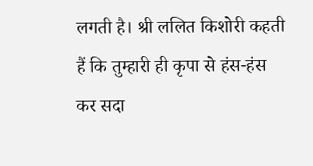लगती है। श्री ललित किशोरी कहती हैं कि तुम्हारी ही कृपा से हंस-हंस कर सदा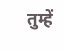तुम्हें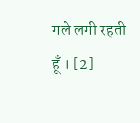गले लगी रहती हूँ । [2]